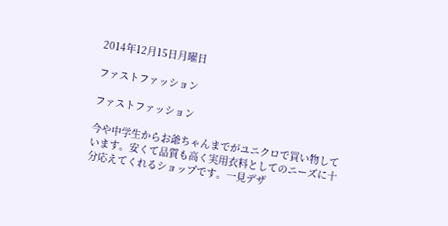2014年12月15日月曜日

ファストファッション

ファストファッション

今や中学生からお爺ちゃんまでがユニクロで買い物しています。安くて品質も高く実用衣料としてのニーズに十分応えてくれるショップです。一見デザ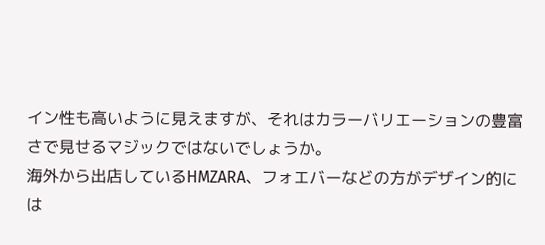イン性も高いように見えますが、それはカラーバリエーションの豊富さで見せるマジックではないでしょうか。
海外から出店しているHMZARA、フォエバーなどの方がデザイン的には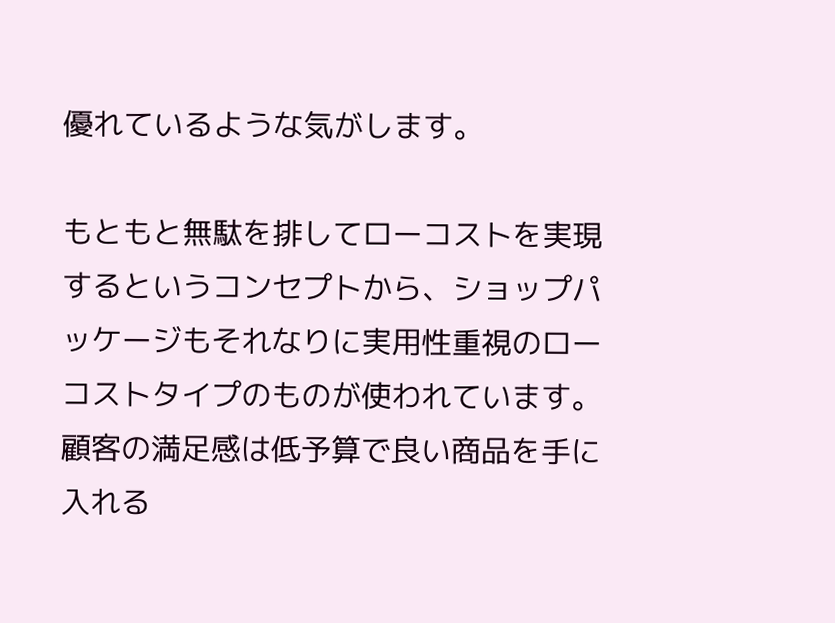優れているような気がします。

もともと無駄を排してローコストを実現するというコンセプトから、ショップパッケージもそれなりに実用性重視のローコストタイプのものが使われています。顧客の満足感は低予算で良い商品を手に入れる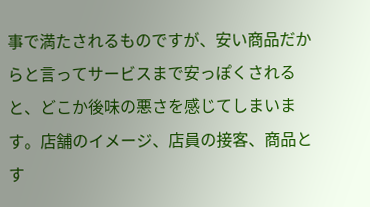事で満たされるものですが、安い商品だからと言ってサービスまで安っぽくされると、どこか後味の悪さを感じてしまいます。店舗のイメージ、店員の接客、商品とす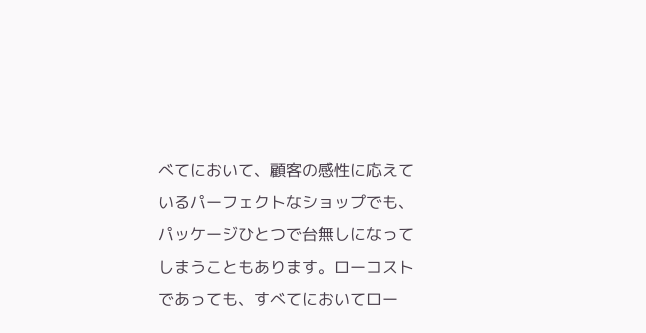べてにおいて、顧客の感性に応えているパーフェクトなショップでも、パッケージひとつで台無しになってしまうこともあります。ローコストであっても、すべてにおいてロー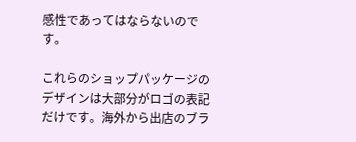感性であってはならないのです。

これらのショップパッケージのデザインは大部分がロゴの表記だけです。海外から出店のブラ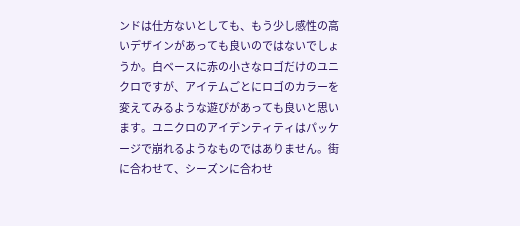ンドは仕方ないとしても、もう少し感性の高いデザインがあっても良いのではないでしょうか。白ベースに赤の小さなロゴだけのユニクロですが、アイテムごとにロゴのカラーを変えてみるような遊びがあっても良いと思います。ユニクロのアイデンティティはパッケージで崩れるようなものではありません。街に合わせて、シーズンに合わせ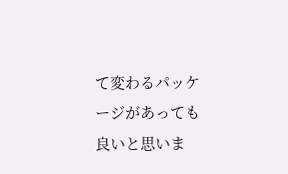て変わるパッケージがあっても良いと思いま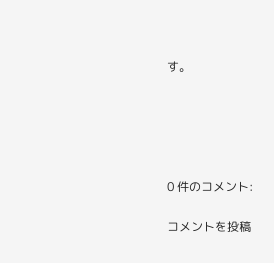す。





0 件のコメント:

コメントを投稿